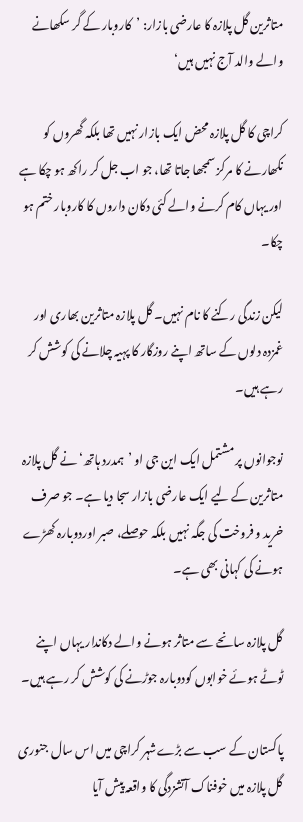متاثرین گل پلازہ کا عارضی بازار: ’کاروبار کے گر سکھانے والے والد آج نہیں ہیں‘

کراچی کا گل پلازہ محض ایک بازار نہیں تھا بلکہ گھروں کو نکھارنے کا مرکز سمجھا جاتا تھا، جو اب جل کر راکھ ہو چکا ہے اور یہاں کام کرنے والے کئی دکان داروں کا کاروبار ختم ہو چکا۔

لیکن زندگی رکنے کا نام نہیں۔ گل پلازہ متاثرین بھاری اور غمزدہ دلوں کے ساتھ اپنے روزگار کا پہیہ چلانے کی کوشش کر رہے ہیں۔

نوجوانوں پر مشتمل ایک این جی او ’ہمدرد ہاتھ‘ نے گل پلازہ متاثرین کے لیے ایک عارضی بازار سجا دیا ہے۔ جو صرف خرید و فروخت کی جگہ نہیں بلکہ حوصلے، صبر اوردوبارہ کھڑے ہونے کی کہانی بھی ہے۔

گل پلازہ سانحے سے متاثر ہونے والے دکاندار یہاں اپنے ٹوٹے ہوئے خوابوں کودوبارہ جوڑنے کی کوشش کر رہے ہیں۔

پاکستان کے سب سے بڑےشہر کراچی میں اس سال جنوری گل پلازہ میں خوفناک آتشزدگی کا واقعہ پیش آیا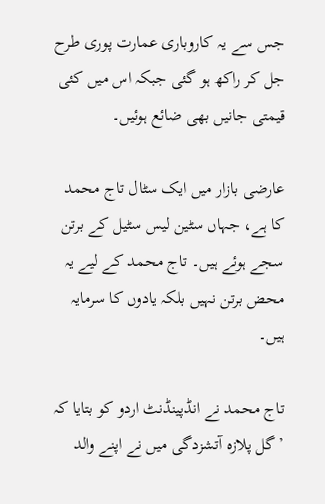جس سے یہ کاروباری عمارت پوری طرح جل کر راکھ ہو گئی جبکہ اس میں کئی قیمتی جانیں بھی ضائع ہوئیں۔

عارضی بازار میں ایک سٹال تاج محمد کا ہے، جہاں سٹین لیس سٹیل کے برتن سجے ہوئے ہیں۔ تاج محمد کے لیے یہ محض برتن نہیں بلکہ یادوں کا سرمایہ ہیں۔

تاج محمد نے انڈپینڈنٹ اردو کو بتایا کہ ’گل پلازہ آتشزدگی میں نے اپنے والد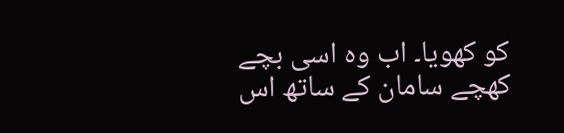کو کھویا۔ اب وہ اسی بچے کھچے سامان کے ساتھ اس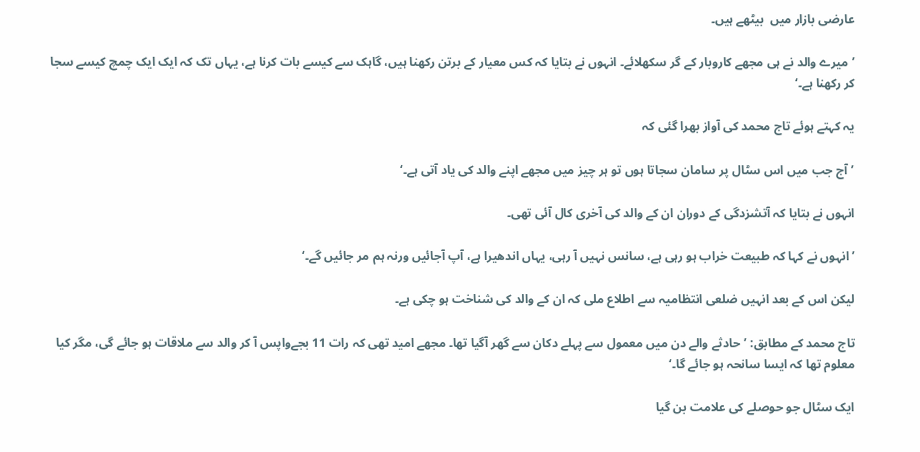عارضی بازار میں  بیٹھے ہیں۔

’میرے والد نے ہی مجھے کاروبار کے گر سکھلائے۔ انہوں نے بتایا کہ کس معیار کے برتن رکھنا ہیں، گاہک سے کیسے بات کرنا ہے، یہاں تک کہ ایک ایک چمچ کیسے سجا کر رکھنا ہے۔‘

یہ کہتے ہوئے تاج محمد کی آواز بھرا گئی کہ

’آج جب میں اس سٹال پر سامان سجاتا ہوں تو ہر چیز میں مجھے اپنے والد کی یاد آتی ہے۔‘

انہوں نے بتایا کہ آتشزدگی کے دوران ان کے والد کی آخری کال آئی تھی۔

’انہوں نے کہا کہ طبیعت خراب ہو رہی ہے، سانس نہیں آ رہی، یہاں اندھیرا ہے، آپ آجائیں ورنہ ہم مر جائیں گے۔‘

لیکن اس کے بعد انہیں ضلعی انتظامیہ سے اطلاع ملی کہ ان کے والد کی شناخت ہو چکی ہے۔

تاج محمد کے مطابق: ’حادثے والے دن میں معمول سے پہلے دکان سے گھر آگیا تھا۔ مجھے امید تھی کہ رات 11 بجےواپس آ کر والد سے ملاقات ہو جائے گی، مگر کیا معلوم تھا کہ ایسا سانحہ ہو جائے گا۔‘

ایک سٹال جو حوصلے کی علامت بن گیا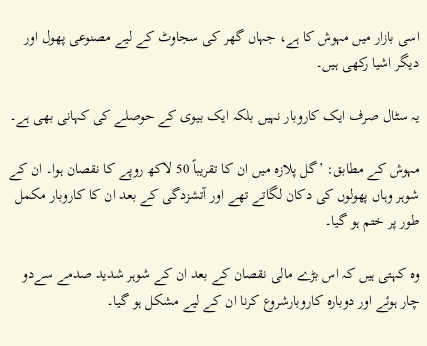اسی بازار میں مہوش کا ہے، جہاں گھر کی سجاوٹ کے لیے مصنوعی پھول اور دیگر اشیا رکھی ہیں۔

یہ سٹال صرف ایک کاروبار نہیں بلکہ ایک بیوی کے حوصلے کی کہانی بھی ہے۔

مہوش کے مطابق: ’گل پلازہ میں ان کا تقریباً 50 لاکھ روپے کا نقصان ہوا۔ ان کے شوہر وہاں پھولوں کی دکان لگاتے تھے اور آتشزدگی کے بعد ان کا کاروبار مکمل طور پر ختم ہو گیا۔

وہ کہتی ہیں کہ اس بڑے مالی نقصان کے بعد ان کے شوہر شدید صدمے سےدو چار ہوئے اور دوبارہ کاروبارشروع کرنا ان کے لیے مشکل ہو گیا۔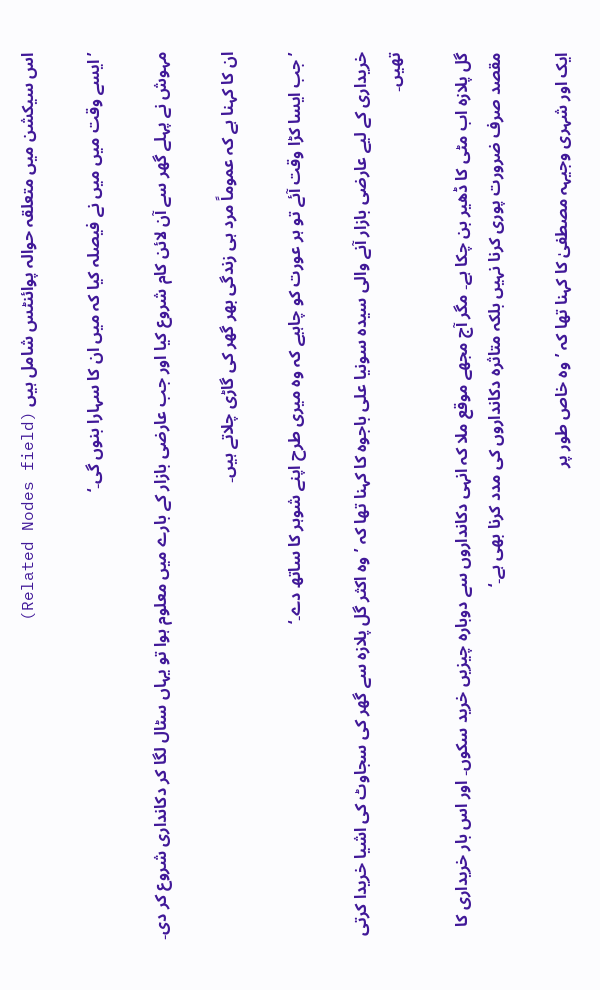اس سیکشن میں متعلقہ حوالہ پوائنٹس شامل ہیں (Related Nodes field)

’ایسے وقت میں میں نے فیصلہ کیا کہ میں ان کا سہارا بنوں گی۔‘

مہوش نے پہلے گھر سے آن لائن کام شروع کیا اور جب عارضی بازار کے بارے میں معلوم ہوا تو یہاں سٹال لگا کر دکانداری شروع کر دی۔

ان کا کہنا ہے کہ عموماً مرد ہی زندگی بھر گھر کی گاڑی چلاتے ہیں۔

’جب ایسا کڑا وقت آئے تو ہر عورت کو چاہیے کہ وہ میری طرح اپنے شوہر کا ساتھ دے۔‘

خریداری کے لیے عارضی بازار آنے والی سیدہ سونیا علی باجوہ کا کہنا تھا کہ ’وہ اکثر گل پلازہ سے گھر کی سجاوٹ کی اشیا خریدا کرتی تھیں۔

گل پلازہ اب مٹی کا ڈھیر بن چکا ہے۔ مگر آج مجھے موقع ملا کہ انہی دکانداروں سے دوبارہ چیزیں خرید سکوں۔ اور اس بار خریداری کا مقصد صرف ضرورت پوری کرنا نہیں بلکہ متاثرہ دکانداروں کی مدد کرنا بھی ہے۔‘

ایک اور شہری وجیہہ مصطفیٰ کا کہنا تھا کہ ’وہ خاص طور پر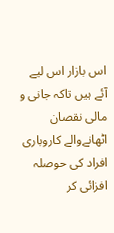اس بازار اس لیے آئے ہیں تاکہ جانی و مالی نقصان اٹھانےوالے کاروباری افراد کی حوصلہ افزائی کر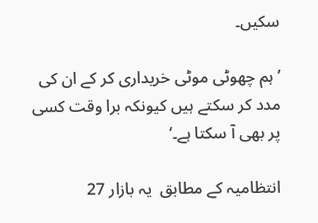سکیں۔

’ہم چھوٹی موٹی خریداری کر کے ان کی مدد کر سکتے ہیں کیونکہ برا وقت کسی پر بھی آ سکتا ہے۔‘

انتظامیہ کے مطابق  یہ بازار 27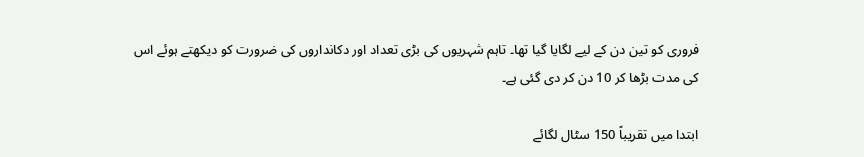فروری کو تین دن کے لیے لگایا گیا تھا۔ تاہم شہریوں کی بڑی تعداد اور دکانداروں کی ضرورت کو دیکھتے ہوئے اس کی مدت بڑھا کر 10 دن کر دی گئی ہے۔

ابتدا میں تقریباً 150 سٹال لگائے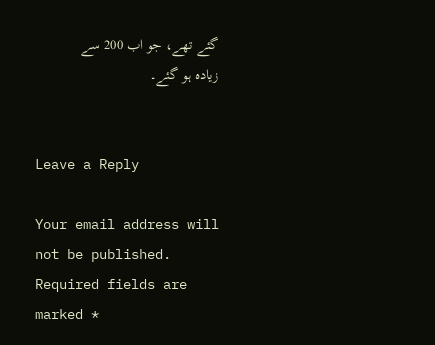گئے تھے، جو اب 200 سے زیادہ ہو گئے۔


Leave a Reply

Your email address will not be published. Required fields are marked *